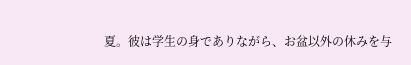夏。彼は学生の身でありながら、お盆以外の休みを与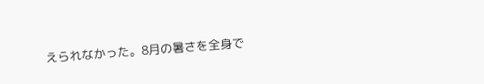えられなかった。8月の暑さを全身で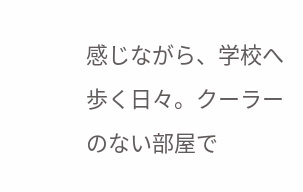感じながら、学校へ歩く日々。クーラーのない部屋で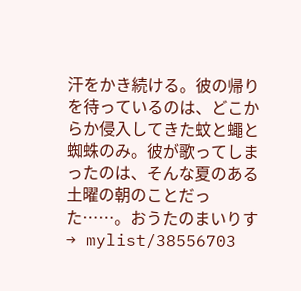汗をかき続ける。彼の帰りを待っているのは、どこからか侵入してきた蚊と蠅と蜘蛛のみ。彼が歌ってしまったのは、そんな夏のある土曜の朝のことだった……。おうたのまいりす→ mylist/38556703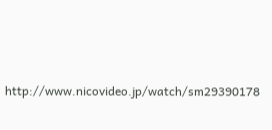http://www.nicovideo.jp/watch/sm29390178